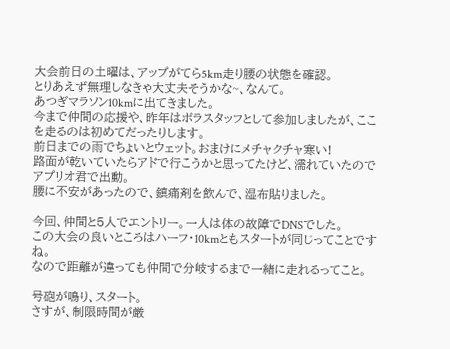大会前日の土曜は、アップがてら5km走り腰の状態を確認。
とりあえず無理しなきゃ大丈夫そうかな~、なんて。
あつぎマラソン10kmに出てきました。
今まで仲間の応援や、昨年はボラスタッフとして参加しましたが、ここを走るのは初めてだったりします。
前日までの雨でちょいとウェット。おまけにメチャクチャ寒い!
路面が乾いていたらアドで行こうかと思ってたけど、濡れていたのでアプリオ君で出動。
腰に不安があったので、鎮痛剤を飲んで、湿布貼りました。

今回、仲間と5人でエントリー。一人は体の故障でDNSでした。
この大会の良いところはハーフ・10kmともスタートが同じってことですね。
なので距離が違っても仲間で分岐するまで一緒に走れるってこと。

号砲が鳴り、スタート。
さすが、制限時間が厳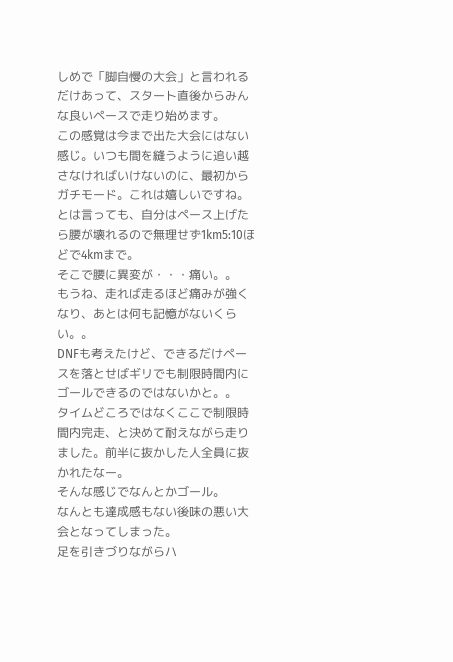しめで「脚自慢の大会」と言われるだけあって、スタート直後からみんな良いペースで走り始めます。
この感覚は今まで出た大会にはない感じ。いつも間を縫うように追い越さなければいけないのに、最初からガチモード。これは嬉しいですね。
とは言っても、自分はペース上げたら腰が壊れるので無理せず1km5:10ほどで4kmまで。
そこで腰に異変が・・・痛い。。
もうね、走れば走るほど痛みが強くなり、あとは何も記憶がないくらい。。
DNFも考えたけど、できるだけペースを落とせばギリでも制限時間内にゴールできるのではないかと。。
タイムどころではなくここで制限時間内完走、と決めて耐えながら走りました。前半に抜かした人全員に抜かれたなー。
そんな感じでなんとかゴール。
なんとも達成感もない後味の悪い大会となってしまった。
足を引きづりながらハ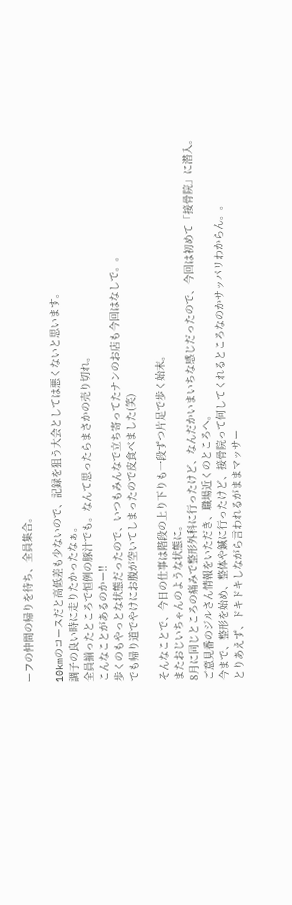ーフの仲間の帰りを待ち、全員集合。

10kmのコースだと高低差も少ないので、記録を狙う大会としては悪くないと思います。
調子の良い時に走りたかったなぁ。
全員揃ったところで恒例の豚汁でも。なんて思ったらまさかの売り切れ。
こんなことがあるのかー!!
歩くのもやっとな状態だったので、いつもみんなで立ち寄ってたナンのお店も今回はなしで。。
でも帰り道でやけにお腹が空いてしまったので皮食べました(笑)

そんなことで、今日の仕事は階段の上り下りも一段ずつ片足で歩く始末。
またおじいちゃんのような状態に。
8月に同じところの痛みで整形外科に行ったけど、なんだかいまいちな感じだったので、今回は初めて「接骨院」に潜入。
ご意見番のジルさん情報をいただき、職場近くのところへ。
今まで、整形を始め、整体や鍼に行ったけど、接骨院って何してくれるところなのかサッパリわからん。。
とりあえず、ドキドキしながら言われるがままマッサー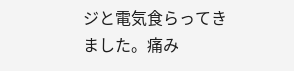ジと電気食らってきました。痛み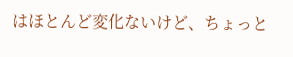はほとんど変化ないけど、ちょっと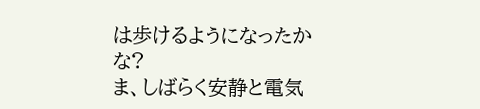は歩けるようになったかな?
ま、しばらく安静と電気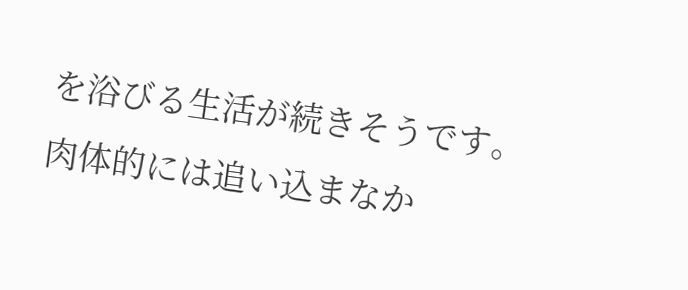を浴びる生活が続きそうです。
肉体的には追い込まなか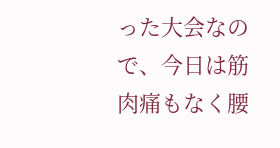った大会なので、今日は筋肉痛もなく腰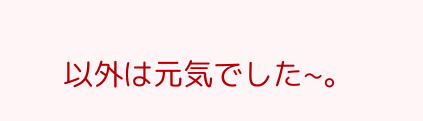以外は元気でした~。